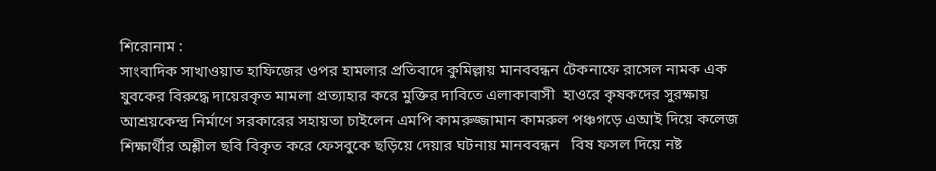শিরোনাম :
সাংবাদিক সাখাওয়াত হাফিজের ওপর হামলার প্রতিবাদে কুমিল্লায় মানববন্ধন টেকনাফে রাসেল নামক এক যুবকের বিরুদ্ধে দায়েরকৃত মামলা প্রত্যাহার করে মুক্তির দাবিতে এলাকাবাসী  হাওরে কৃষকদের সুরক্ষায় আশ্রয়কেন্দ্র নির্মাণে সরকারের সহায়তা চাইলেন এমপি কামরুজ্জামান কামরুল পঞ্চগড়ে এআই দিয়ে কলেজ শিক্ষার্থীর অশ্লীল ছবি বিকৃত করে ফেসবুকে ছড়িয়ে দেয়ার ঘটনায় মানববন্ধন   বিষ ফসল দিয়ে নষ্ট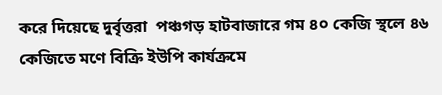করে দিয়েছে দুর্বৃত্তরা  পঞ্চগড় হাটবাজারে গম ৪০ কেজি স্থলে ৪৬ কেজিতে মণে বিক্রি ইউপি কার্যক্রমে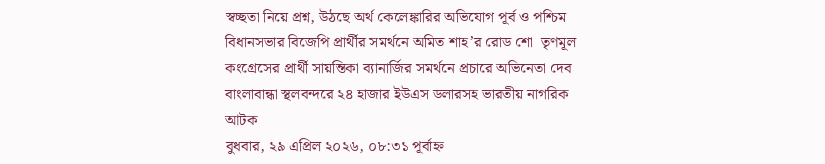স্বচ্ছতা নিয়ে প্রশ্ন, উঠছে অর্থ কেলেঙ্কারির অভিযোগ পূর্ব ও পশ্চিম বিধানসভার বিজেপি প্রার্থীর সমর্থনে অমিত শাহ’র রোড শো  তৃণমূল কংগ্রেসের প্রার্থী সায়ন্তিকা ব্যানার্জির সমর্থনে প্রচারে অভিনেতা দেব বাংলাবান্ধা স্থলবন্দরে ২৪ হাজার ইউএস ডলারসহ ভারতীয় নাগরিক আটক
বুধবার, ২৯ এপ্রিল ২০২৬, ০৮:৩১ পূর্বাহ্ন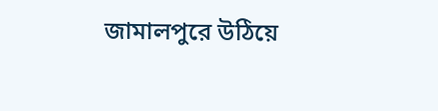জামালপুরে উঠিয়ে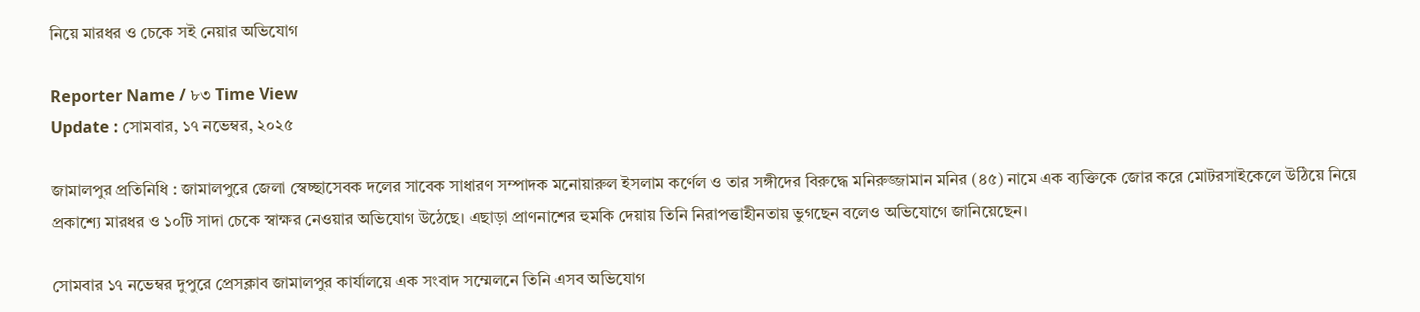নিয়ে মারধর ও চেকে সই নেয়ার অভিযোগ

Reporter Name / ৮৩ Time View
Update : সোমবার, ১৭ নভেম্বর, ২০২৫

জামালপুর প্রতিনিধি : জামালপুরে জেলা স্বেচ্ছাসেবক দলের সাবেক সাধারণ সম্পাদক মনোয়ারুল ইসলাম কর্ণেল ও তার সঙ্গীদের বিরুদ্ধে মনিরুজ্জামান মনির (৪৫) নামে এক ব্যক্তিকে জোর করে মোটরসাইকেলে উঠিয়ে নিয়ে প্রকাশ্যে মারধর ও ১০টি সাদা চেকে স্বাক্ষর নেওয়ার অভিযোগ উঠেছে। এছাড়া প্রাণনাশের হুমকি দেয়ায় তিনি নিরাপত্তাহীনতায় ভুগছেন বলেও অভিযোগে জানিয়েছেন।

সোমবার ১৭ নভেম্বর দুপুরে প্রেসক্লাব জামালপুর কার্যালয়ে এক সংবাদ সম্মেলনে তিনি এসব অভিযোগ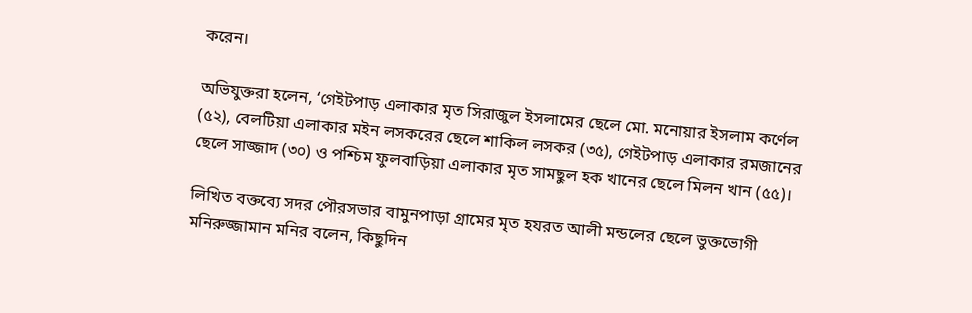করেন।

অভিযুক্তরা হলেন, ‘গেইটপাড় এলাকার মৃত সিরাজুল ইসলামের ছেলে মো. মনোয়ার ইসলাম কর্ণেল (৫২), বেলটিয়া এলাকার মইন লসকরের ছেলে শাকিল লসকর (৩৫), গেইটপাড় এলাকার রমজানের ছেলে সাজ্জাদ (৩০) ও পশ্চিম ফুলবাড়িয়া এলাকার মৃত সামছুল হক খানের ছেলে মিলন খান (৫৫)।

লিখিত বক্তব্যে সদর পৌরসভার বামুনপাড়া গ্রামের মৃত হযরত আলী মন্ডলের ছেলে ভুক্তভোগী মনিরুজ্জামান মনির বলেন, কিছুদিন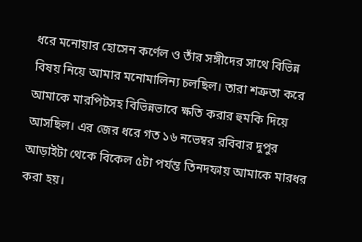ধরে মনোয়ার হোসেন কর্ণেল ও তাঁর সঙ্গীদের সাথে বিভিন্ন বিষয় নিয়ে আমার মনোমালিন্য চলছিল। তারা শত্রুতা করে আমাকে মারপিটসহ বিভিন্নভাবে ক্ষতি করার হুমকি দিয়ে আসছিল। এর জের ধরে গত ১৬ নভেম্বর রবিবার দুপুর আড়াইটা থেকে বিকেল ৫টা পর্যন্ত তিনদফায় আমাকে মারধর করা হয়।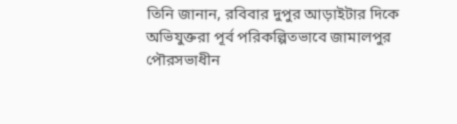তিনি জানান, রবিবার দুপুর আড়াইটার দিকে অভিযুক্তরা পূর্ব পরিকল্পিতভাবে জামালপুর পৌরসভাধীন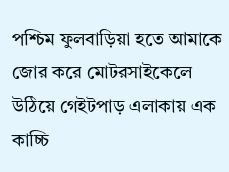পশ্চিম ফুলবাড়িয়া হতে আমাকে জোর করে মোটরসাইকেলে উঠিয়ে গেইটপাড় এলাকায় এক কাচ্চি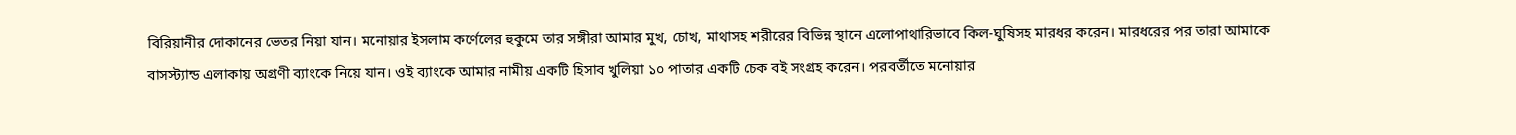বিরিয়ানীর দোকানের ভেতর নিয়া যান। মনোয়ার ইসলাম কর্ণেলের হুকুমে তার সঙ্গীরা আমার মুখ, চোখ, মাথাসহ শরীরের বিভিন্ন স্থানে এলোপাথারিভাবে কিল-ঘুষিসহ মারধর করেন। মারধরের পর তারা আমাকে বাসস্ট্যান্ড এলাকায় অগ্রণী ব্যাংকে নিয়ে যান। ওই ব্যাংকে আমার নামীয় একটি হিসাব খুলিয়া ১০ পাতার একটি চেক বই সংগ্রহ করেন। পরবর্তীতে মনোয়ার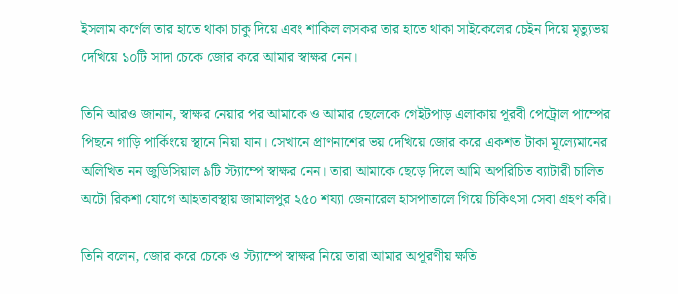ইসলাম কর্ণেল তার হাতে থাকা চাকু দিয়ে এবং শাকিল লসকর তার হাতে থাকা সাইকেলের চেইন দিয়ে মৃত্যুভয় দেখিয়ে ১০টি সাদা চেকে জোর করে আমার স্বাক্ষর নেন।

তিনি আরও জানান, স্বাক্ষর নেয়ার পর আমাকে ও আমার ছেলেকে গেইটপাড় এলাকায় পূরবী পেট্রোল পাম্পের পিছনে গাড়ি পার্কিংয়ে স্থানে নিয়া যান। সেখানে প্রাণনাশের ভয় দেখিয়ে জোর করে একশত টাকা মূল্যেমানের অলিখিত নন জুডিসিয়াল ৯টি স্ট্যাম্পে স্বাক্ষর নেন। তারা আমাকে ছেড়ে দিলে আমি অপরিচিত ব্যাটারী চালিত অটো রিকশা যোগে আহতাবস্থায় জামালপুর ২৫০ শয্যা জেনারেল হাসপাতালে গিয়ে চিকিৎসা সেবা গ্রহণ করি।

তিনি বলেন, জোর করে চেকে ও স্ট্যাম্পে স্বাক্ষর নিয়ে তারা আমার অপূরণীয় ক্ষতি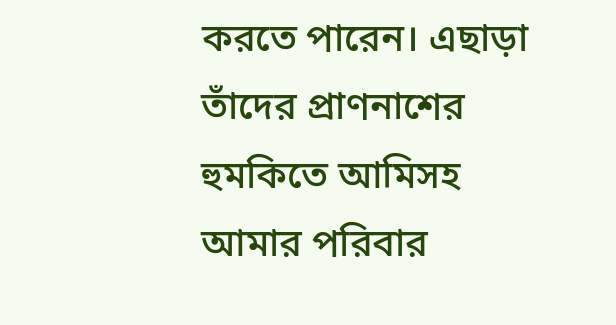করতে পারেন। এছাড়া তাঁদের প্রাণনাশের হুমকিতে আমিসহ আমার পরিবার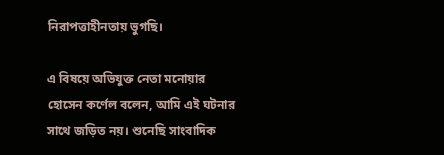নিরাপত্তাহীনতায় ভুগছি।

এ বিষয়ে অভিযুক্ত নেতা মনোয়ার হোসেন কর্ণেল বলেন, আমি এই ঘটনার সাথে জড়িত নয়। শুনেছি সাংবাদিক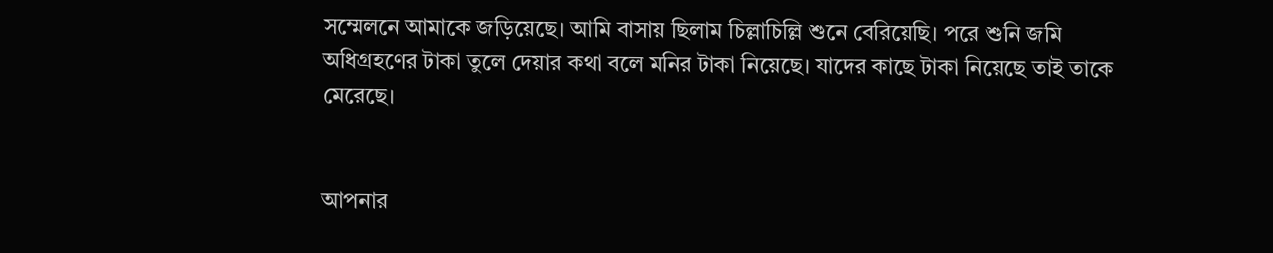সম্মেলনে আমাকে জড়িয়েছে। আমি বাসায় ছিলাম চিল্লাচিল্লি শুনে বেরিয়েছি। পরে শুনি জমি অধিগ্রহণের টাকা তুলে দেয়ার কথা বলে মনির টাকা নিয়েছে। যাদের কাছে টাকা নিয়েছে তাই তাকে মেরেছে।


আপনার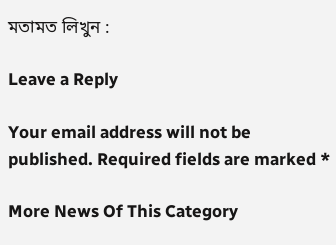মতামত লিখুন :

Leave a Reply

Your email address will not be published. Required fields are marked *

More News Of This Category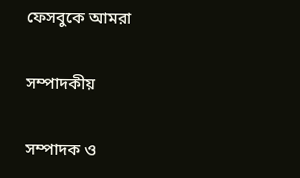ফেসবুকে আমরা

সম্পাদকীয়

সম্পাদক ও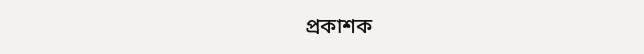প্রকাশক